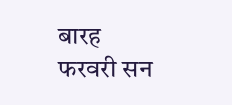बारह फरवरी सन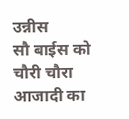उन्नीस
सौ बाईस को चौरी चौरा
आजादी का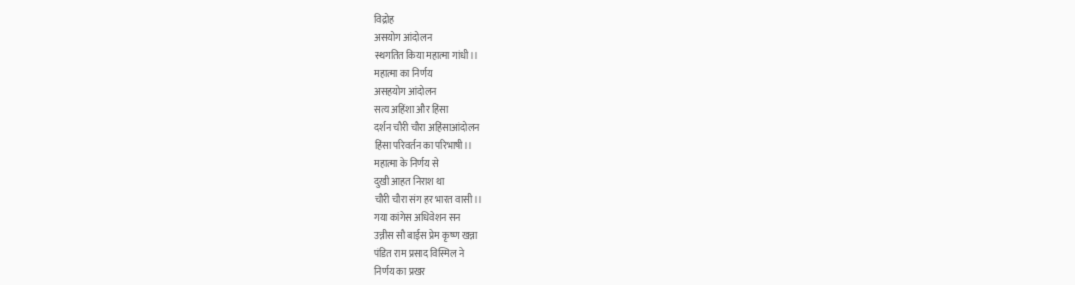विद्रोह
असयोग आंदोलन
स्थगतित किया महात्मा गांधी।।
महात्मा का निर्णय
असहयोग आंदोलन
सत्य अहिंशा और हिंसा
दर्शन चौरी चौरा अहिंसाआंदोलन
हिंसा परिवर्तन का परिभाषी।।
महात्मा के निर्णय से
दुखी आहत निराश था
चौरी चौरा संग हर भारत वासी।।
गया कांगेस अधिवेशन सन
उन्नीस सौ बाईस प्रेम कृष्ण खन्ना
पंडित राम प्रसाद विस्मिल ने
निर्णय का प्रखर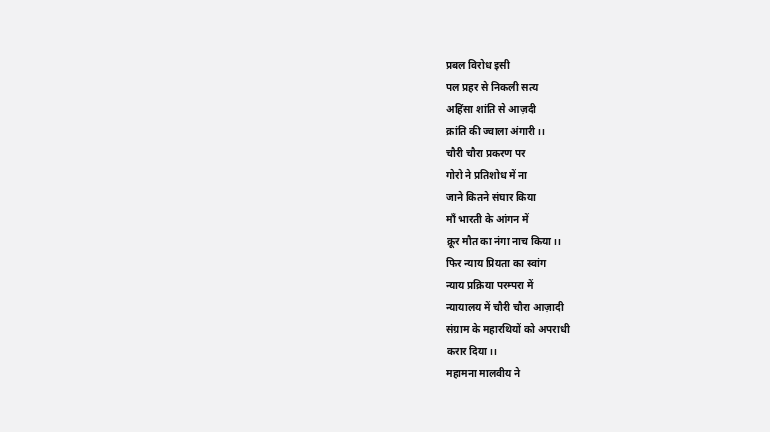प्रबल विरोध इसी
पल प्रहर से निकली सत्य
अहिंसा शांति से आज़दी
क्रांति की ज्वाला अंगारी।।
चौरी चौरा प्रकरण पर
गोरो ने प्रतिशोध में ना
जाने कितने संघार किया
माँ भारती के आंगन में
क्रूर मौत का नंगा नाच किया।।
फिर न्याय प्रियता का स्वांग
न्याय प्रक्रिया परम्परा में
न्यायालय में चौरी चौरा आज़ादी
संग्राम के महारथियों को अपराधी
करार दिया।।
महामना मालवीय ने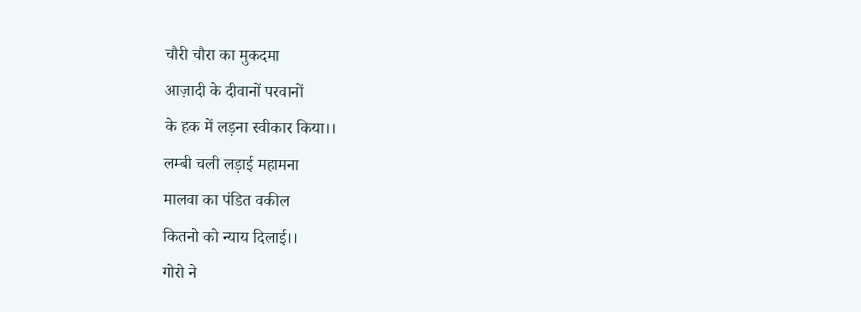चौरी चौरा का मुकदमा
आज़ादी के दीवानों परवानों
के हक में लड़ना स्वीकार किया।।
लम्बी चली लड़ाई महामना
मालवा का पंडित वकील
कितनो को न्याय दिलाई।।
गोरो ने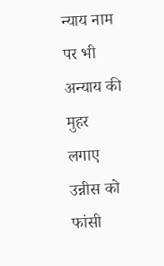न्याय नाम
पर भी अन्याय की मुहर
लगाए उन्नीस को फांसी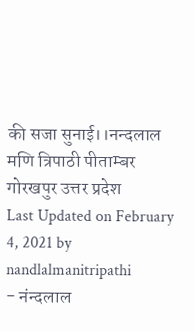की सजा सुनाई।।नन्दलाल मणि त्रिपाठी पीताम्बर गोरखपुर उत्तर प्रदेश
Last Updated on February 4, 2021 by nandlalmanitripathi
- नंन्दलाल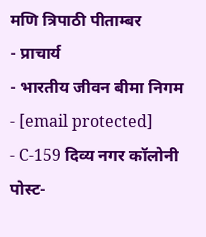मणि त्रिपाठी पीताम्बर
- प्राचार्य
- भारतीय जीवन बीमा निगम
- [email protected]
- C-159 दिव्य नगर कॉलोनी पोस्ट-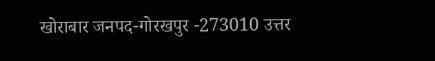खोराबार जनपद-गोरखपुर -273010 उत्तर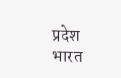प्रदेश भारत